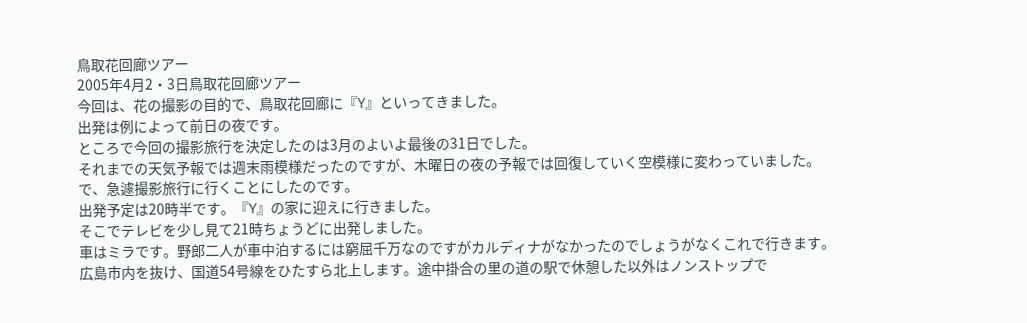鳥取花回廊ツアー
2005年4月2・3日鳥取花回廊ツアー
今回は、花の撮影の目的で、鳥取花回廊に『Y』といってきました。
出発は例によって前日の夜です。
ところで今回の撮影旅行を決定したのは3月のよいよ最後の31日でした。
それまでの天気予報では週末雨模様だったのですが、木曜日の夜の予報では回復していく空模様に変わっていました。
で、急遽撮影旅行に行くことにしたのです。
出発予定は20時半です。『Y』の家に迎えに行きました。
そこでテレビを少し見て21時ちょうどに出発しました。
車はミラです。野郎二人が車中泊するには窮屈千万なのですがカルディナがなかったのでしょうがなくこれで行きます。
広島市内を抜け、国道54号線をひたすら北上します。途中掛合の里の道の駅で休憩した以外はノンストップで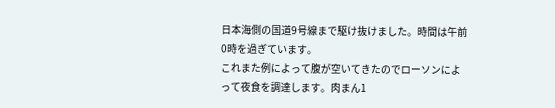日本海側の国道9号線まで駆け抜けました。時間は午前0時を過ぎています。
これまた例によって腹が空いてきたのでローソンによって夜食を調達します。肉まん1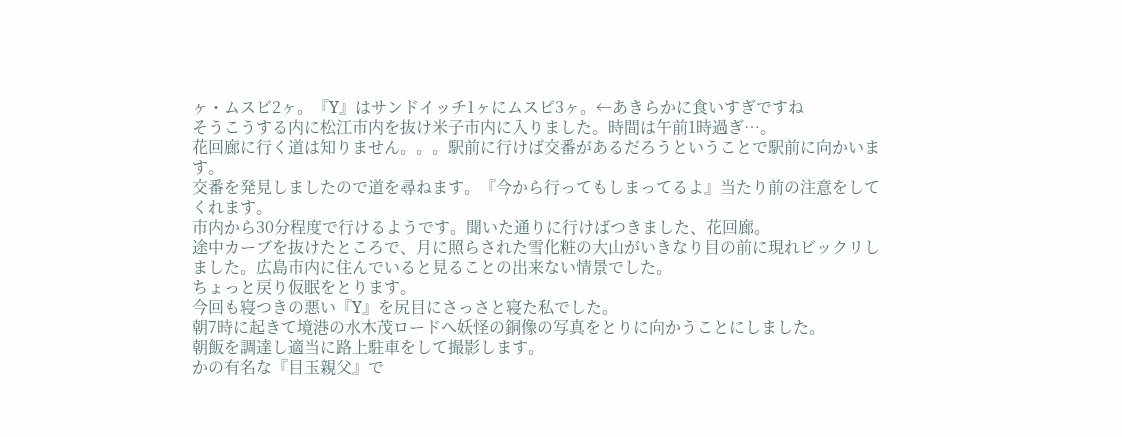ヶ・ムスビ2ヶ。『Y』はサンドイッチ1ヶにムスビ3ヶ。←あきらかに食いすぎですね
そうこうする内に松江市内を抜け米子市内に入りました。時間は午前1時過ぎ…。
花回廊に行く道は知りません。。。駅前に行けば交番があるだろうということで駅前に向かいます。
交番を発見しましたので道を尋ねます。『今から行ってもしまってるよ』当たり前の注意をしてくれます。
市内から30分程度で行けるようです。聞いた通りに行けばつきました、花回廊。
途中カーブを抜けたところで、月に照らされた雪化粧の大山がいきなり目の前に現れビックリしました。広島市内に住んでいると見ることの出来ない情景でした。
ちょっと戻り仮眠をとります。
今回も寝つきの悪い『Y』を尻目にさっさと寝た私でした。
朝7時に起きて境港の水木茂ロードへ妖怪の銅像の写真をとりに向かうことにしました。
朝飯を調達し適当に路上駐車をして撮影します。
かの有名な『目玉親父』で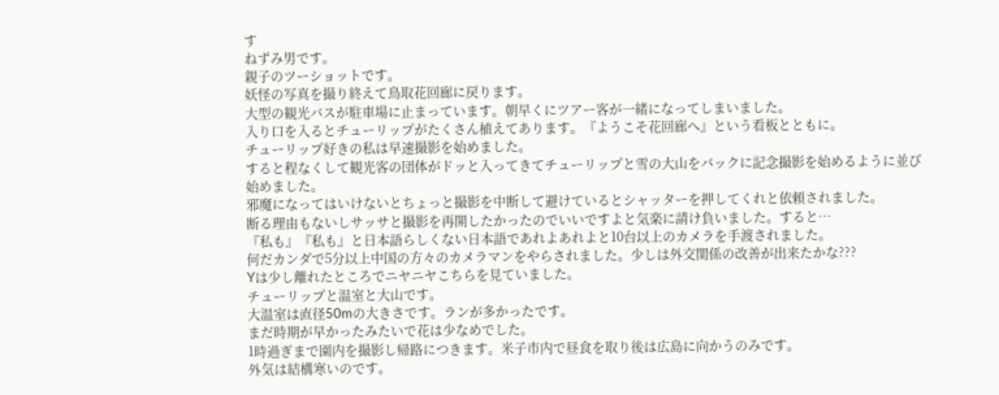す
ねずみ男です。
親子のツーショットです。
妖怪の写真を撮り終えて鳥取花回廊に戻ります。
大型の観光バスが駐車場に止まっています。朝早くにツアー客が一緒になってしまいました。
入り口を入るとチューリップがたくさん植えてあります。『ようこそ花回廊へ』という看板とともに。
チューリップ好きの私は早速撮影を始めました。
すると程なくして観光客の団体がドッと入ってきてチューリップと雪の大山をバックに記念撮影を始めるように並び始めました。
邪魔になってはいけないとちょっと撮影を中断して避けているとシャッターを押してくれと依頼されました。
断る理由もないしサッサと撮影を再開したかったのでいいですよと気楽に請け負いました。すると…
『私も』『私も』と日本語らしくない日本語であれよあれよと10台以上のカメラを手渡されました。
何だカンダで5分以上中国の方々のカメラマンをやらされました。少しは外交関係の改善が出来たかな???
Yは少し離れたところでニヤニヤこちらを見ていました。
チューリップと温室と大山です。
大温室は直径50mの大きさです。ランが多かったです。
まだ時期が早かったみたいで花は少なめでした。
1時過ぎまで園内を撮影し帰路につきます。米子市内で昼食を取り後は広島に向かうのみです。
外気は結構寒いのです。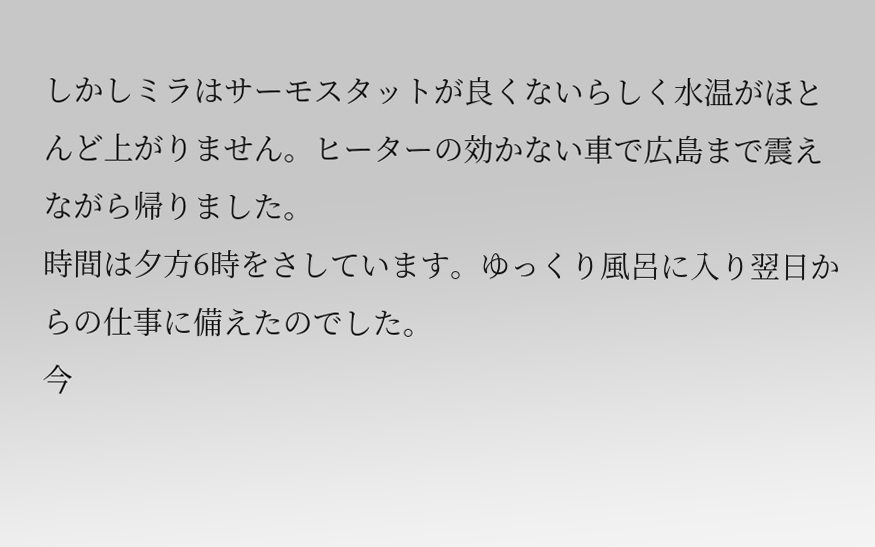しかしミラはサーモスタットが良くないらしく水温がほとんど上がりません。ヒーターの効かない車で広島まで震えながら帰りました。
時間は夕方6時をさしています。ゆっくり風呂に入り翌日からの仕事に備えたのでした。
今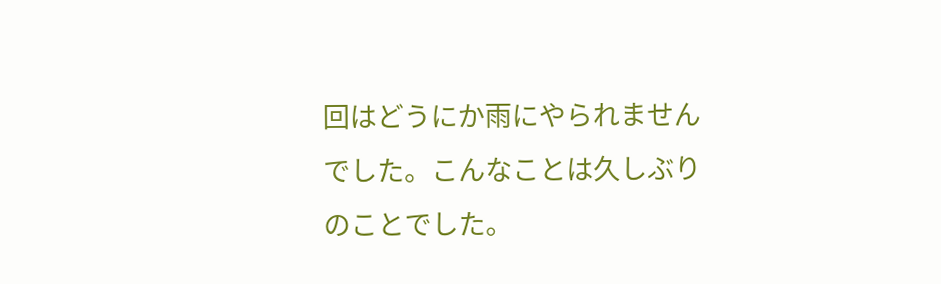回はどうにか雨にやられませんでした。こんなことは久しぶりのことでした。